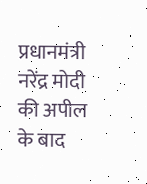प्रधानमंत्री नरेंद्र मोदी की अपील के बाद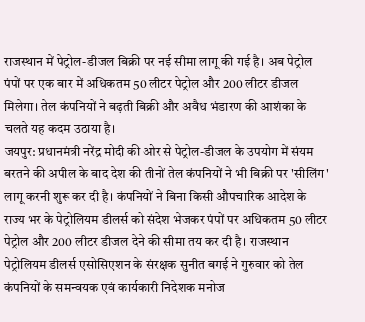राजस्थान में पेट्रोल-डीजल बिक्री पर नई सीमा लागू की गई है। अब पेट्रोल पंपों पर एक बार में अधिकतम 50 लीटर पेट्रोल और 200 लीटर डीजल मिलेगा। तेल कंपनियों ने बढ़ती बिक्री और अवैध भंडारण की आशंका के चलते यह कदम उठाया है।
जयपुर: प्रधानमंत्री नरेंद्र मोदी की ओर से पेट्रोल-डीजल के उपयोग में संयम बरतने की अपील के बाद देश की तीनों तेल कंपनियों ने भी बिक्री पर 'सीलिंग' लागू करनी शुरू कर दी है। कंपनियों ने बिना किसी औपचारिक आदेश के राज्य भर के पेट्रोलियम डीलर्स को संदेश भेजकर पंपों पर अधिकतम 50 लीटर पेट्रोल और 200 लीटर डीजल देने की सीमा तय कर दी है। राजस्थान पेट्रोलियम डीलर्स एसोसिएशन के संरक्षक सुनीत बगई ने गुरुवार को तेल कंपनियों के समन्वयक एवं कार्यकारी निदेशक मनोज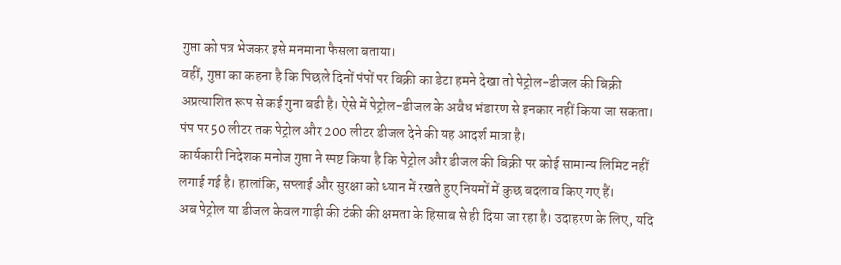गुप्ता को पत्र भेजकर इसे मनमाना फैसला बताया।
वहीं, गुप्ता का कहना है कि पिछले दिनों पंपों पर बिक्री का डेटा हमने देखा तो पेट्रोल-डीजल की बिक्री अप्रत्याशित रूप से कई गुना बढी है। ऐसे में पेट्रोल-डीजल के अवैध भंडारण से इनकार नहीं किया जा सकता। पंप पर 50 लीटर तक पेट्रोल और 200 लीटर डीजल देने की यह आदर्श मात्रा है।
कार्यकारी निदेशक मनोज गुप्ता ने स्पष्ट किया है कि पेट्रोल और डीजल की बिक्री पर कोई सामान्य लिमिट नहीं लगाई गई है। हालांकि, सप्लाई और सुरक्षा को ध्यान में रखते हुए नियमों में कुछ बदलाव किए गए हैं।
अब पेट्रोल या डीजल केवल गाड़ी की टंकी की क्षमता के हिसाब से ही दिया जा रहा है। उदाहरण के लिए, यदि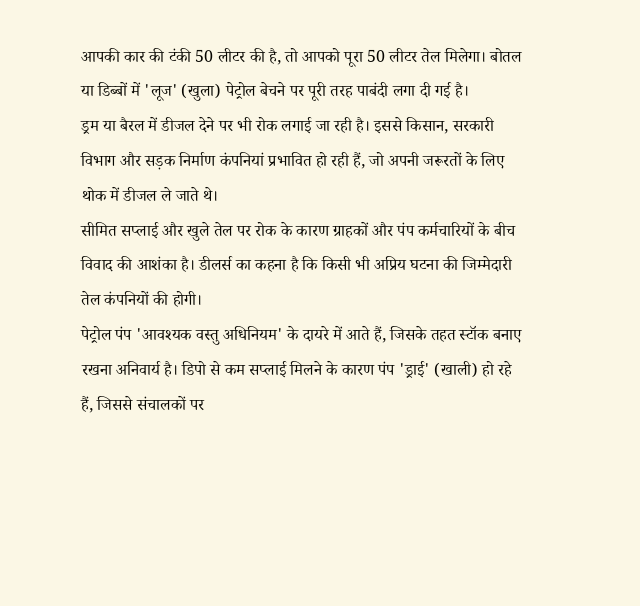आपकी कार की टंकी 50 लीटर की है, तो आपको पूरा 50 लीटर तेल मिलेगा। बोतल या डिब्बों में 'लूज' (खुला) पेट्रोल बेचने पर पूरी तरह पाबंदी लगा दी गई है।
ड्रम या बैरल में डीजल देने पर भी रोक लगाई जा रही है। इससे किसान, सरकारी विभाग और सड़क निर्माण कंपनियां प्रभावित हो रही हैं, जो अपनी जरूरतों के लिए थोक में डीजल ले जाते थे।
सीमित सप्लाई और खुले तेल पर रोक के कारण ग्राहकों और पंप कर्मचारियों के बीच विवाद की आशंका है। डीलर्स का कहना है कि किसी भी अप्रिय घटना की जिम्मेदारी तेल कंपनियों की होगी।
पेट्रोल पंप 'आवश्यक वस्तु अधिनियम' के दायरे में आते हैं, जिसके तहत स्टॉक बनाए रखना अनिवार्य है। डिपो से कम सप्लाई मिलने के कारण पंप 'ड्राई' (खाली) हो रहे हैं, जिससे संचालकों पर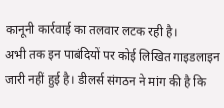कानूनी कार्रवाई का तलवार लटक रही है।
अभी तक इन पाबंदियों पर कोई लिखित गाइडलाइन जारी नहीं हुई है। डीलर्स संगठन ने मांग की है कि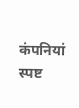कंपनियां स्पष्ट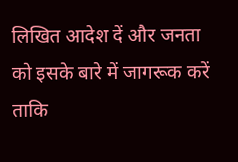लिखित आदेश दें और जनता को इसके बारे में जागरूक करें ताकि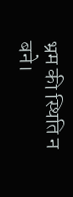भ्रम की स्थिति न बने।